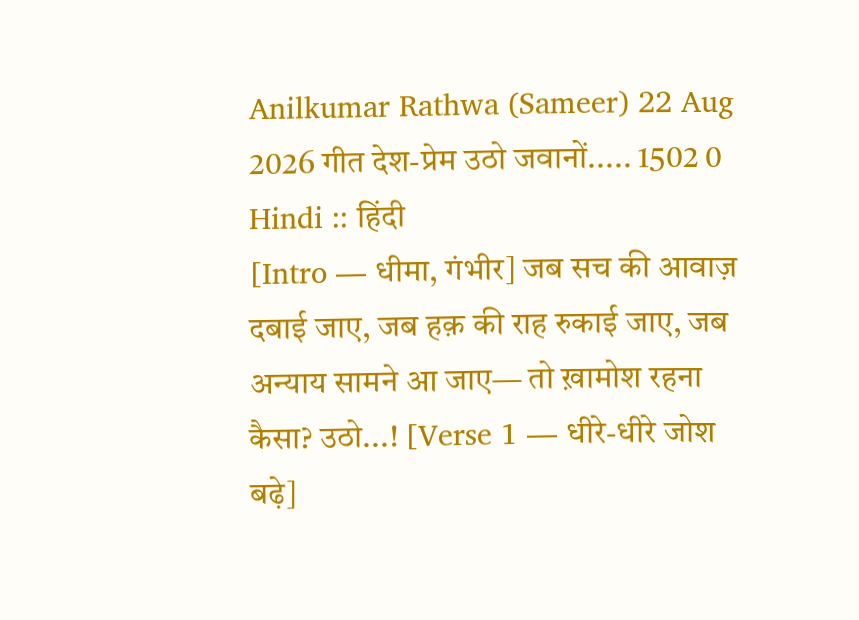Anilkumar Rathwa (Sameer) 22 Aug 2026 गीत देश-प्रेम उठो जवानों..... 1502 0 Hindi :: हिंदी
[Intro — धीमा, गंभीर] जब सच की आवाज़ दबाई जाए, जब हक़ की राह रुकाई जाए, जब अन्याय सामने आ जाए— तो ख़ामोश रहना कैसा? उठो...! [Verse 1 — धीरे-धीरे जोश बढ़े]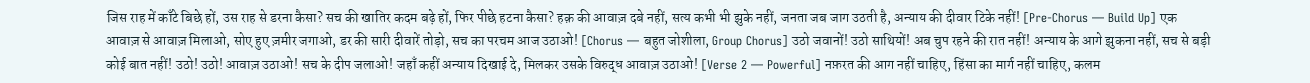जिस राह में काँटे बिछे हों, उस राह से डरना कैसा? सच की खातिर कदम बढ़े हों, फिर पीछे हटना कैसा? हक़ की आवाज़ दबे नहीं, सत्य कभी भी झुके नहीं, जनता जब जाग उठती है, अन्याय की दीवार टिके नहीं! [Pre-Chorus — Build Up] एक आवाज़ से आवाज़ मिलाओ, सोए हुए ज़मीर जगाओ, डर की सारी दीवारें तोड़ो, सच का परचम आज उठाओ! [Chorus — बहुत जोशीला, Group Chorus] उठो जवानों! उठो साथियों! अब चुप रहने की रात नहीं! अन्याय के आगे झुकना नहीं, सच से बड़ी कोई बात नहीं! उठो! उठो! आवाज़ उठाओ! सच के दीप जलाओ! जहाँ कहीं अन्याय दिखाई दे, मिलकर उसके विरुद्ध आवाज़ उठाओ! [Verse 2 — Powerful] नफ़रत की आग नहीं चाहिए, हिंसा का मार्ग नहीं चाहिए, कलम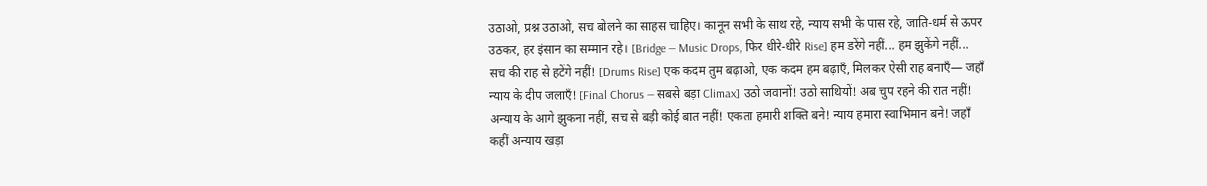उठाओ, प्रश्न उठाओ, सच बोलने का साहस चाहिए। कानून सभी के साथ रहे, न्याय सभी के पास रहे, जाति-धर्म से ऊपर उठकर, हर इंसान का सम्मान रहे। [Bridge — Music Drops, फिर धीरे-धीरे Rise] हम डरेंगे नहीं... हम झुकेंगे नहीं... सच की राह से हटेंगे नहीं! [Drums Rise] एक कदम तुम बढ़ाओ, एक कदम हम बढ़ाएँ, मिलकर ऐसी राह बनाएँ— जहाँ न्याय के दीप जलाएँ! [Final Chorus — सबसे बड़ा Climax] उठो जवानों! उठो साथियों! अब चुप रहने की रात नहीं! अन्याय के आगे झुकना नहीं, सच से बड़ी कोई बात नहीं! एकता हमारी शक्ति बने! न्याय हमारा स्वाभिमान बने! जहाँ कहीं अन्याय खड़ा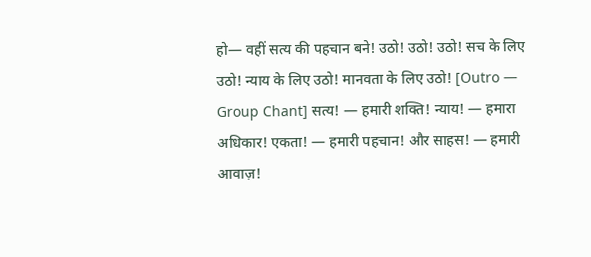हो— वहीं सत्य की पहचान बने! उठो! उठो! उठो! सच के लिए उठो! न्याय के लिए उठो! मानवता के लिए उठो! [Outro — Group Chant] सत्य! — हमारी शक्ति! न्याय! — हमारा अधिकार! एकता! — हमारी पहचान! और साहस! — हमारी आवाज़!